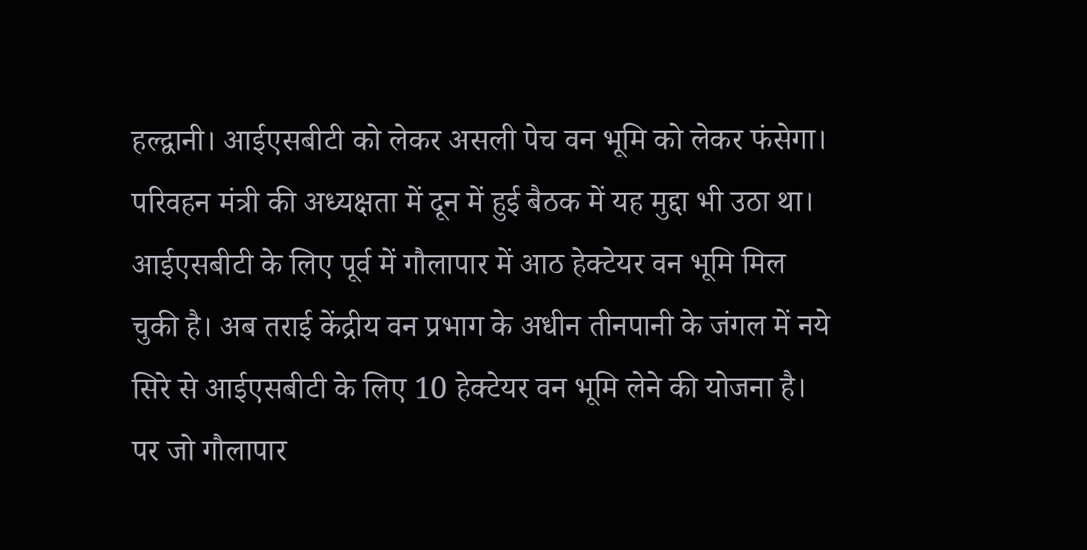हल्द्वानी। आईएसबीटी को लेकर असली पेच वन भूमि को लेकर फंसेगा। परिवहन मंत्री की अध्यक्षता में दून में हुई बैठक में यह मुद्दा भी उठा था।
आईएसबीटी के लिए पूर्व में गौलापार में आठ हेक्टेयर वन भूमि मिल चुकी है। अब तराई केंद्रीय वन प्रभाग के अधीन तीनपानी के जंगल में नये सिरे से आईएसबीटी के लिए 10 हेक्टेयर वन भूमि लेने की योजना है। पर जो गौलापार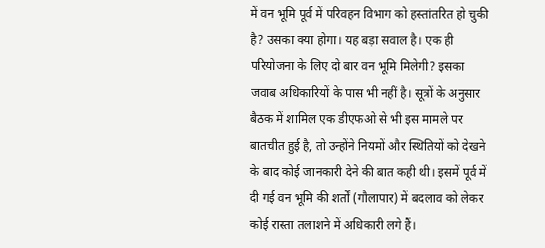में वन भूमि पूर्व में परिवहन विभाग को हस्तांतरित हो चुकी है? उसका क्या होगा। यह बड़ा सवाल है। एक ही परियोजना के लिए दो बार वन भूमि मिलेगी? इसका जवाब अधिकारियों के पास भी नहीं है। सूत्रों के अनुसार बैठक में शामिल एक डीएफओ से भी इस मामले पर बातचीत हुई है, तो उन्होंने नियमों और स्थितियों को देखने के बाद कोई जानकारी देने की बात कही थी। इसमें पूर्व में दी गई वन भूमि की शर्तों (गौलापार) में बदलाव को लेकर कोई रास्ता तलाशने में अधिकारी लगे हैं।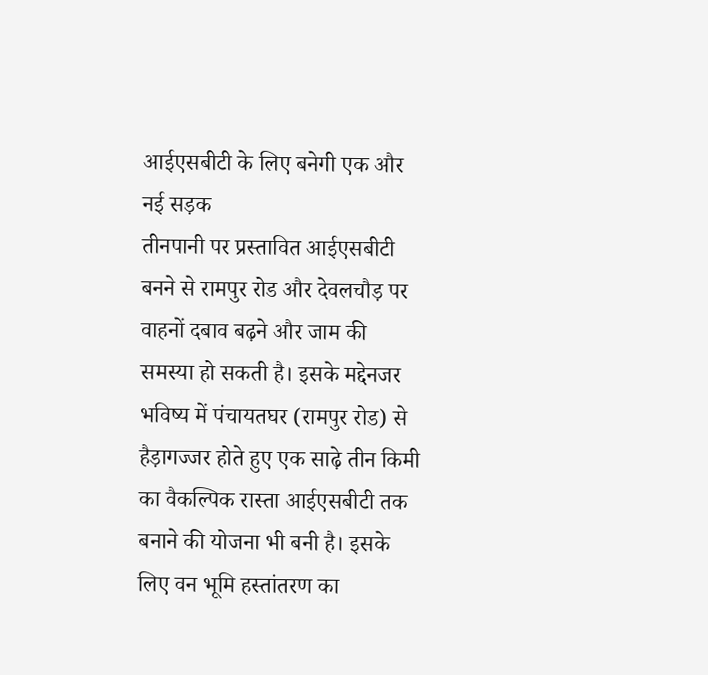आईएसबीटी के लिए बनेगी एक और नई सड़क
तीनपानी पर प्रस्तावित आईएसबीटी बनने से रामपुर रोड और देवलचौड़ पर वाहनों दबाव बढ़ने और जाम की समस्या हो सकती है। इसके मद्देनजर भविष्य में पंचायतघर (रामपुर रोड) से हैड़ागज्जर होते हुए एक साढ़े तीन किमी का वैकल्पिक रास्ता आईएसबीटी तक बनाने की योजना भी बनी है। इसके लिए वन भूमि हस्तांतरण का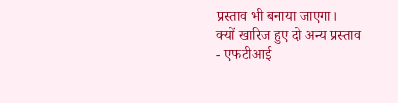प्रस्ताव भी बनाया जाएगा।
क्यों खारिज हुए दो अन्य प्रस्ताव
- एफटीआई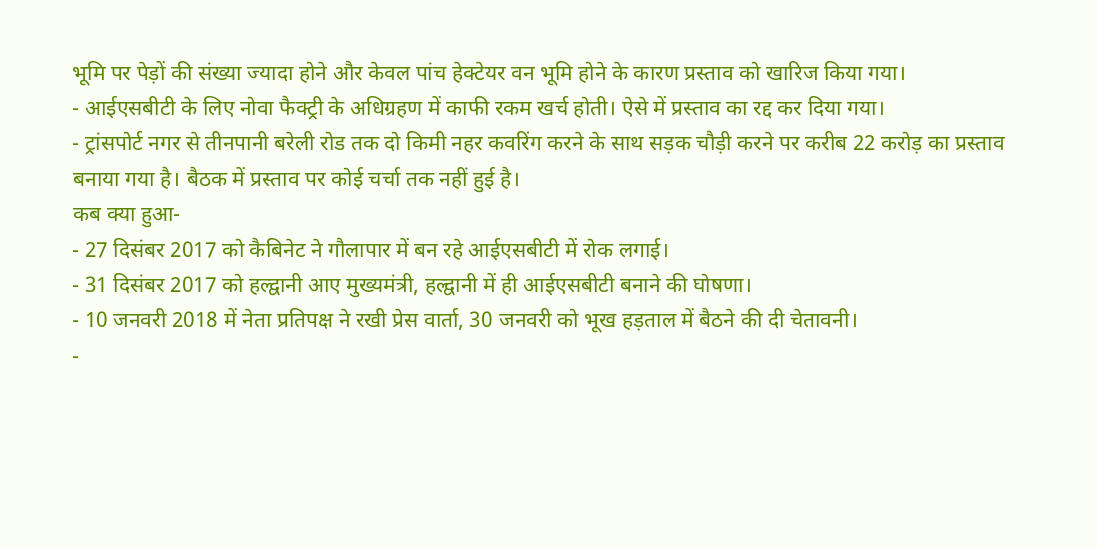भूमि पर पेड़ों की संख्या ज्यादा होने और केवल पांच हेक्टेयर वन भूमि होने के कारण प्रस्ताव को खारिज किया गया।
- आईएसबीटी के लिए नोवा फैक्ट्री के अधिग्रहण में काफी रकम खर्च होती। ऐसे में प्रस्ताव का रद्द कर दिया गया।
- ट्रांसपोर्ट नगर से तीनपानी बरेली रोड तक दो किमी नहर कवरिंग करने के साथ सड़क चौड़ी करने पर करीब 22 करोड़ का प्रस्ताव बनाया गया है। बैठक में प्रस्ताव पर कोई चर्चा तक नहीं हुई है।
कब क्या हुआ-
- 27 दिसंबर 2017 को कैबिनेट ने गौलापार में बन रहे आईएसबीटी में रोक लगाई।
- 31 दिसंबर 2017 को हल्द्वानी आए मुख्यमंत्री, हल्द्वानी में ही आईएसबीटी बनाने की घोषणा।
- 10 जनवरी 2018 में नेता प्रतिपक्ष ने रखी प्रेस वार्ता, 30 जनवरी को भूख हड़ताल में बैठने की दी चेतावनी।
-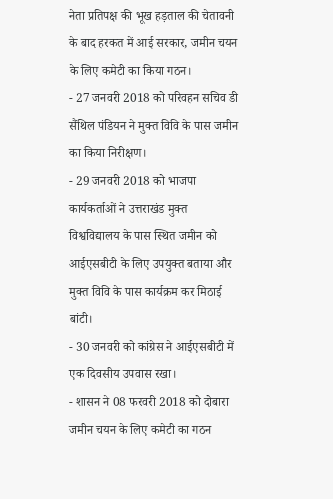नेता प्रतिपक्ष की भूख हड़ताल की चेतावनी के बाद हरकत में आई सरकार, जमीन चयन के लिए कमेटी का किया गठन।
- 27 जनवरी 2018 को परिवहन सचिव डी सैंथिल पंडियन ने मुक्त विवि के पास जमीन का किया निरीक्षण।
- 29 जनवरी 2018 को भाजपा कार्यकर्ताओं ने उत्तराखंड मुक्त विश्वविद्यालय के पास स्थित जमीन को आईएसबीटी के लिए उपयुक्त बताया और मुक्त विवि के पास कार्यक्रम कर मिठाई बांटी।
- 30 जनवरी को कांग्रेस ने आईएसबीटी में एक दिवसीय उपवास रखा।
- शासन ने 08 फरवरी 2018 को दोबारा जमीन चयन के लिए कमेटी का गठन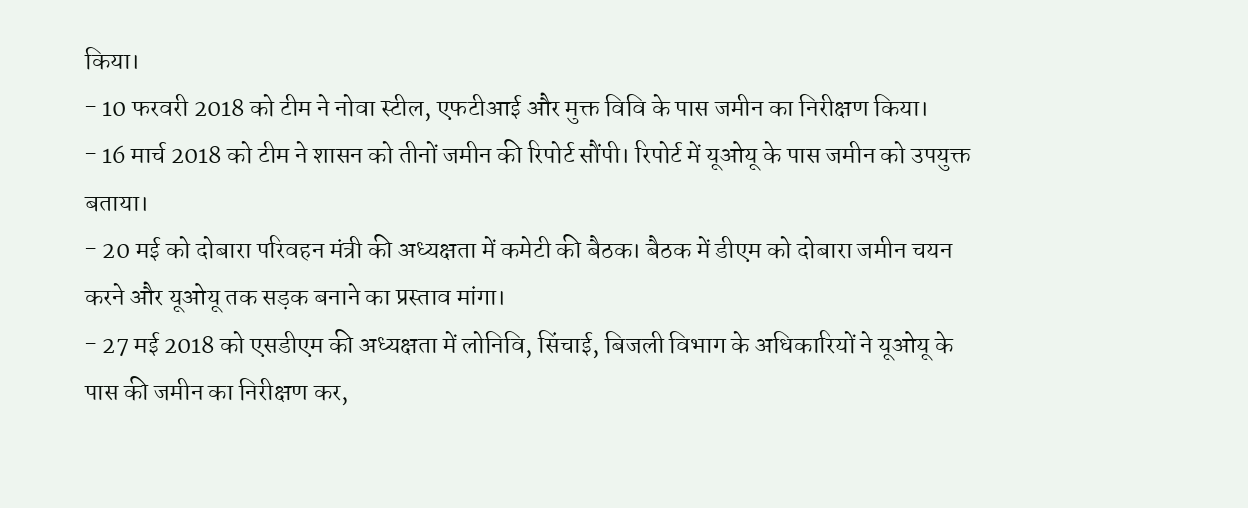किया।
- 10 फरवरी 2018 को टीम ने नोवा स्टील, एफटीआई और मुक्त विवि के पास जमीन का निरीक्षण किया।
- 16 मार्च 2018 को टीम ने शासन को तीनों जमीन की रिपोर्ट सौंपी। रिपोर्ट में यूओयू के पास जमीन को उपयुक्त बताया।
- 20 मई को दोबारा परिवहन मंत्री की अध्यक्षता में कमेटी की बैठक। बैठक में डीएम को दोबारा जमीन चयन करने और यूओयू तक सड़क बनाने का प्रस्ताव मांगा।
- 27 मई 2018 को एसडीएम की अध्यक्षता में लोनिवि, सिंचाई, बिजली विभाग के अधिकारियों ने यूओयू के पास की जमीन का निरीक्षण कर,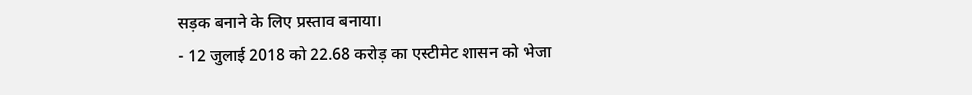सड़क बनाने के लिए प्रस्ताव बनाया।
- 12 जुलाई 2018 को 22.68 करोड़ का एस्टीमेट शासन को भेजा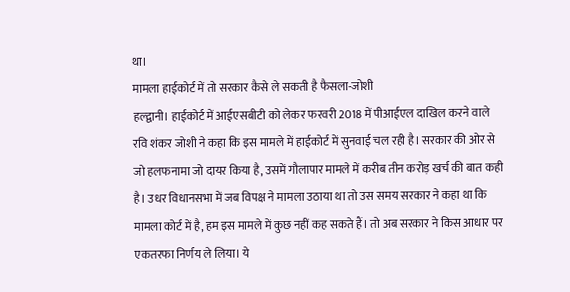था।
मामला हाईकोर्ट में तो सरकार कैसे ले सकती है फैसला-जोशी
हल्द्वानी। हाईकोर्ट में आईएसबीटी को लेकर फरवरी 2018 में पीआईएल दाखिल करने वाले रवि शंकर जोशी ने कहा कि इस मामले में हाईकोर्ट में सुनवाई चल रही है। सरकार की ओर से जो हलफनामा जो दायर किया है, उसमें गौलापार मामले में करीब तीन करोड़ खर्च की बात कही है। उधर विधानसभा में जब विपक्ष ने मामला उठाया था तो उस समय सरकार ने कहा था कि मामला कोर्ट में है, हम इस मामले में कुछ नहीं कह सकते हैं। तो अब सरकार ने किस आधार पर एकतरफा निर्णय ले लिया। ये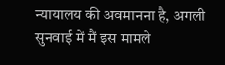न्यायालय की अवमानना है, अगली सुनवाई में मैं इस मामले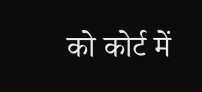को कोर्ट में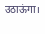उठाऊंगा।